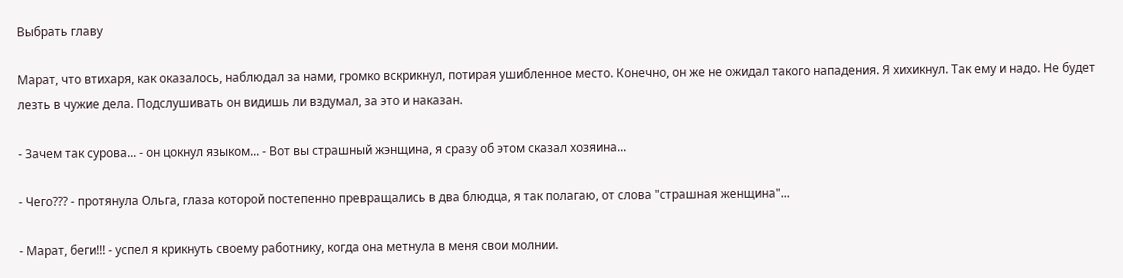Выбрать главу

Марат, что втихаря, как оказалось, наблюдал за нами, громко вскрикнул, потирая ушибленное место. Конечно, он же не ожидал такого нападения. Я хихикнул. Так ему и надо. Не будет лезть в чужие дела. Подслушивать он видишь ли вздумал, за это и наказан.

- Зачем так сурова... - он цокнул языком... - Вот вы страшный жэнщина, я сразу об этом сказал хозяина...

- Чего??? - протянула Ольга, глаза которой постепенно превращались в два блюдца, я так полагаю, от слова "страшная женщина"...

- Марат, беги!!! - успел я крикнуть своему работнику, когда она метнула в меня свои молнии.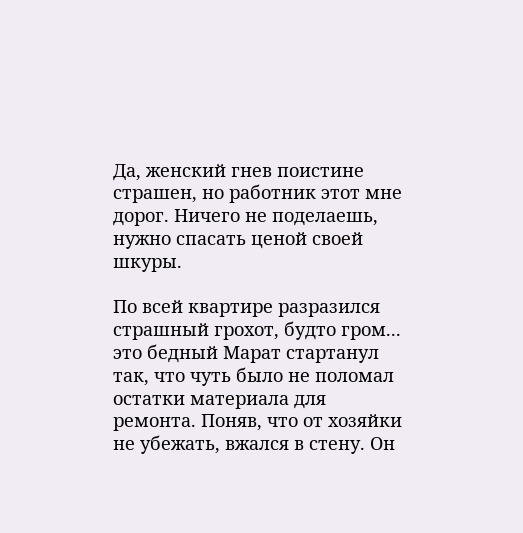Да, женский гнев поистине страшен, но работник этот мне дорог. Ничего не поделаешь, нужно спасать ценой своей шкуры.

По всей квартире разразился страшный грохот, будто гром... это бедный Марат стартанул так, что чуть было не поломал остатки материала для ремонта. Поняв, что от хозяйки не убежать, вжался в стену. Он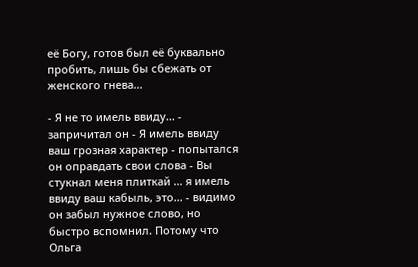её Богу, готов был её буквально пробить, лишь бы сбежать от женского гнева...

- Я не то имель ввиду... - запричитал он - Я имель ввиду ваш грозная характер - попытался он оправдать свои слова - Вы стукнал меня плиткай ... я имель ввиду ваш кабыль, это... - видимо он забыл нужное слово, но быстро вспомнил. Потому что Ольга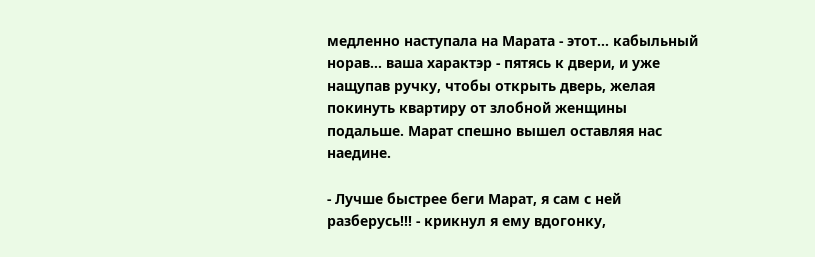медленно наступала на Марата - этот... кабыльный норав... ваша характэр - пятясь к двери, и уже нащупав ручку, чтобы открыть дверь, желая покинуть квартиру от злобной женщины подальше. Марат спешно вышел оставляя нас наедине.

- Лучше быстрее беги Марат, я сам с ней разберусь!!! - крикнул я ему вдогонку,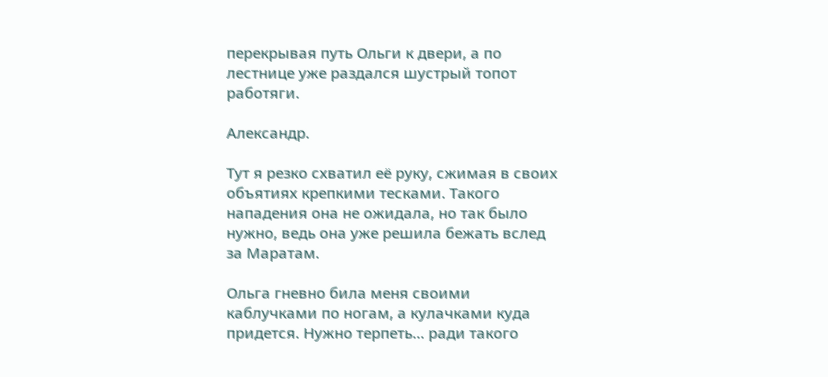перекрывая путь Ольги к двери, а по лестнице уже раздался шустрый топот работяги.

Александр.

Тут я резко схватил её руку, сжимая в своих объятиях крепкими тесками. Такого нападения она не ожидала, но так было нужно, ведь она уже решила бежать вслед за Маратам.

Ольга гневно била меня своими каблучками по ногам, а кулачками куда придется. Нужно терпеть... ради такого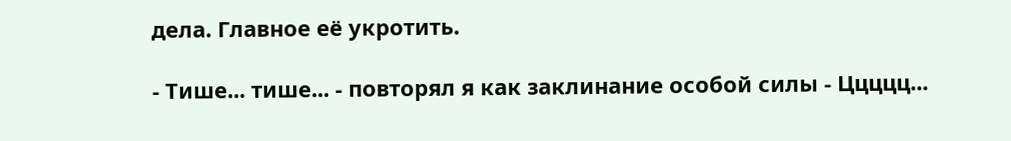дела. Главное её укротить.

- Тише... тише... - повторял я как заклинание особой силы - Ццццц...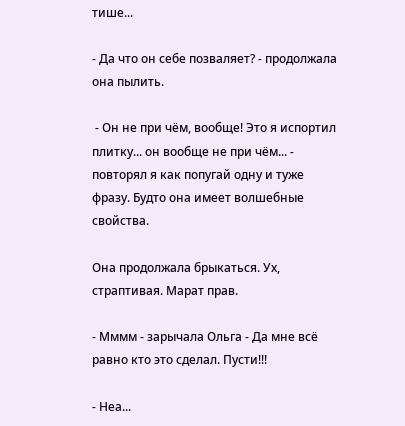тише...

- Да что он себе позваляет? - продолжала она пылить.

 - Он не при чём, вообще! Это я испортил плитку... он вообще не при чём... - повторял я как попугай одну и туже фразу. Будто она имеет волшебные свойства.

Она продолжала брыкаться. Ух, страптивая. Марат прав.

- Мммм - зарычала Ольга - Да мне всё равно кто это сделал. Пусти!!!

- Неа...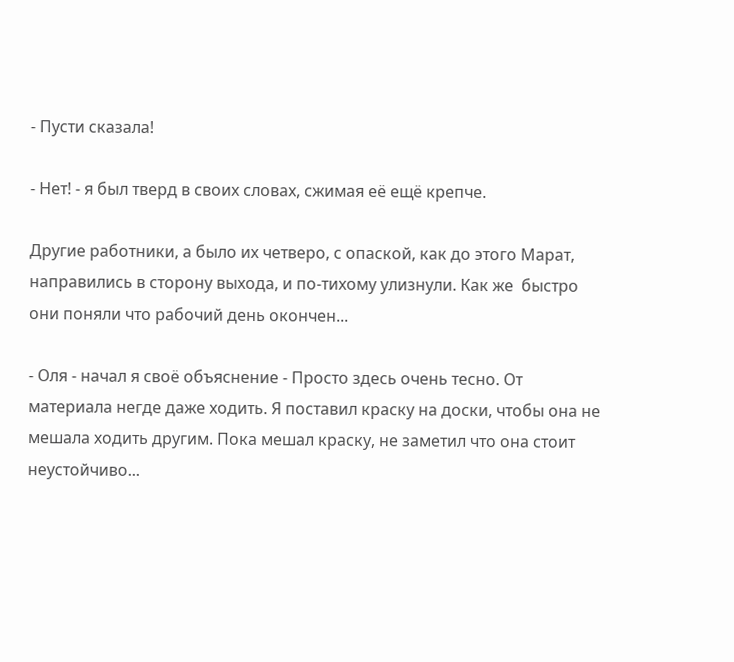- Пусти сказала!

- Нет! - я был тверд в своих словах, сжимая её ещё крепче.

Другие работники, а было их четверо, с опаской, как до этого Марат, направились в сторону выхода, и по-тихому улизнули. Как же  быстро они поняли что рабочий день окончен...

- Оля - начал я своё объяснение - Просто здесь очень тесно. От материала негде даже ходить. Я поставил краску на доски, чтобы она не мешала ходить другим. Пока мешал краску, не заметил что она стоит неустойчиво...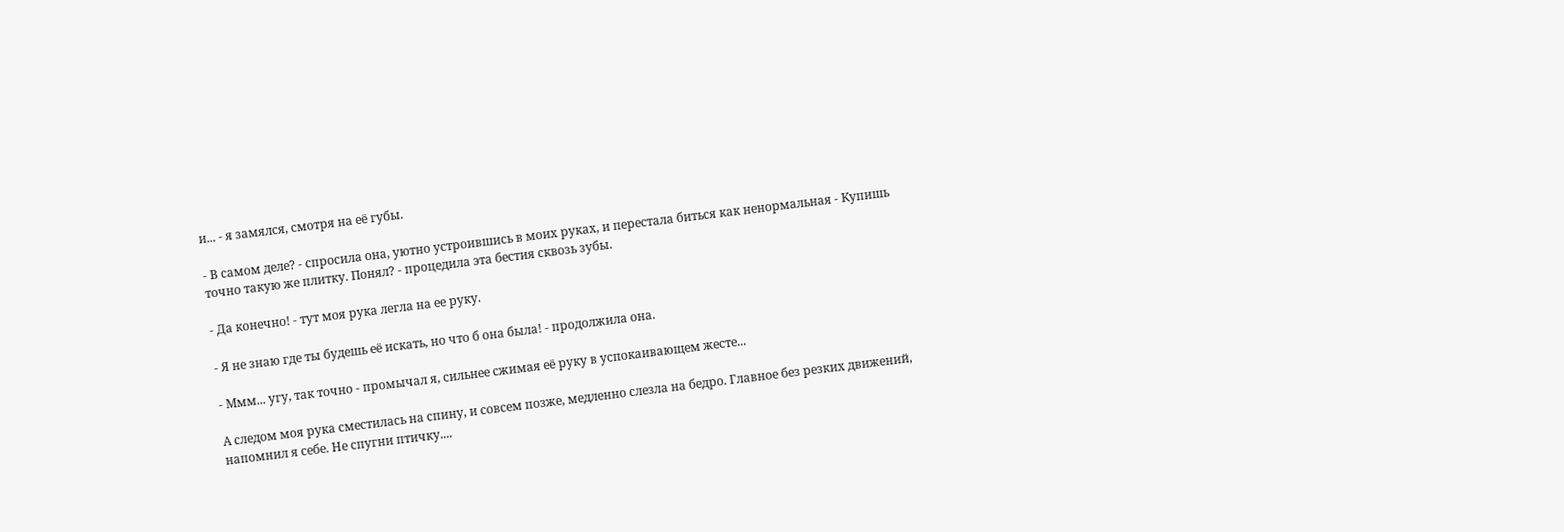и... - я замялся, смотря на её губы.

- В самом деле? - спросила она, уютно устроившись в моих руках, и перестала биться как ненормальная - Купишь точно такую же плитку. Понял? - процедила эта бестия сквозь зубы.

- Да конечно! - тут моя рука легла на ее руку.

- Я не знаю где ты будешь её искать, но что б она была! - продолжила она.

- Ммм... угу, так точно - промычал я, сильнее сжимая её руку в успокаивающем жесте...

А следом моя рука сместилась на спину, и совсем позже, медленно слезла на бедро. Главное без резких движений, напомнил я себе. Не спугни птичку....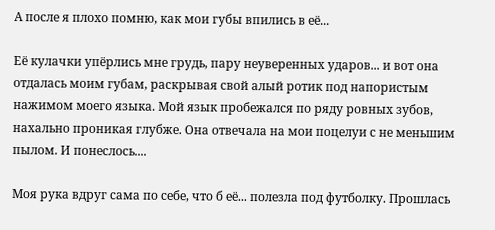А после я плохо помню, как мои губы впились в её...

Её кулачки упёрлись мне грудь, пару неуверенных ударов... и вот она отдалась моим губам, раскрывая свой алый ротик под напористым нажимом моего языка. Мой язык пробежался по ряду ровных зубов, нахально проникая глубже. Она отвечала на мои поцелуи с не меньшим пылом. И понеслось....

Моя рука вдруг сама по себе, что б её... полезла под футболку. Прошлась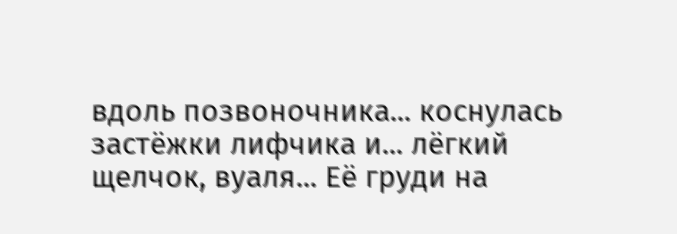вдоль позвоночника... коснулась застёжки лифчика и... лёгкий щелчок, вуаля... Её груди на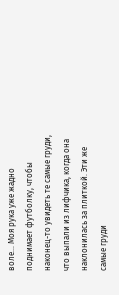воле... Моя рука уже жадно поднимает футболку, чтобы наконец-то увидеть те самые груди, что выпали из лифчика, когда она наклонилась за плиткой. Эти же самые груди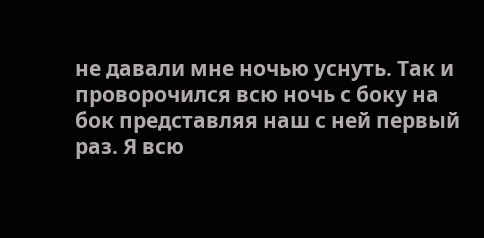не давали мне ночью уснуть. Так и проворочился всю ночь с боку на бок представляя наш с ней первый раз. Я всю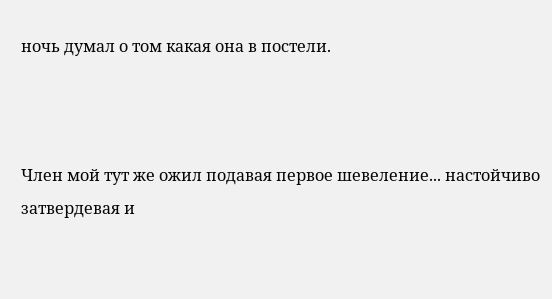ночь думал о том какая она в постели.



Член мой тут же ожил подавая первое шевеление... настойчиво затвердевая и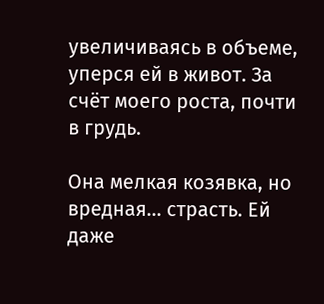увеличиваясь в объеме, уперся ей в живот. За счёт моего роста, почти в грудь.

Она мелкая козявка, но вредная... страсть. Ей даже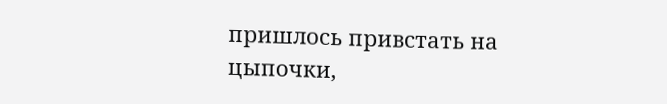пришлось привстать на цыпочки,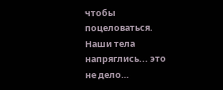чтобы поцеловаться. Наши тела напряглись... это не дело…